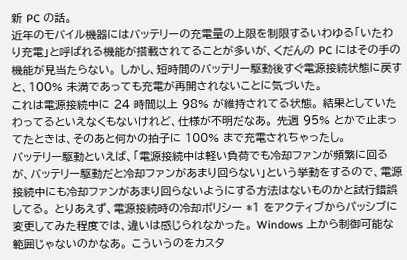新 PC の話。
近年のモバイル機器にはバッテリーの充電量の上限を制限するいわゆる「いたわり充電」と呼ばれる機能が搭載されてることが多いが、くだんの PC にはその手の機能が見当たらない。 しかし、短時間のバッテリー駆動後すぐ電源接続状態に戻すと、100% 未満であっても充電が再開されないことに気づいた。
これは電源接続中に 24 時間以上 98% が維持されてる状態。 結果としていたわってるといえなくもないけれど、仕様が不明だなあ。 先週 95% とかで止まってたときは、そのあと何かの拍子に 100% まで充電されちゃったし。
バッテリー駆動といえば、「電源接続中は軽い負荷でも冷却ファンが頻繁に回るが、バッテリー駆動だと冷却ファンがあまり回らない」という挙動をするので、電源接続中にも冷却ファンがあまり回らないようにする方法はないものかと試行錯誤してる。 とりあえず、電源接続時の冷却ポリシー *1 をアクティブからパッシブに変更してみた程度では、違いは感じられなかった。 Windows 上から制御可能な範囲じゃないのかなあ。 こういうのをカスタ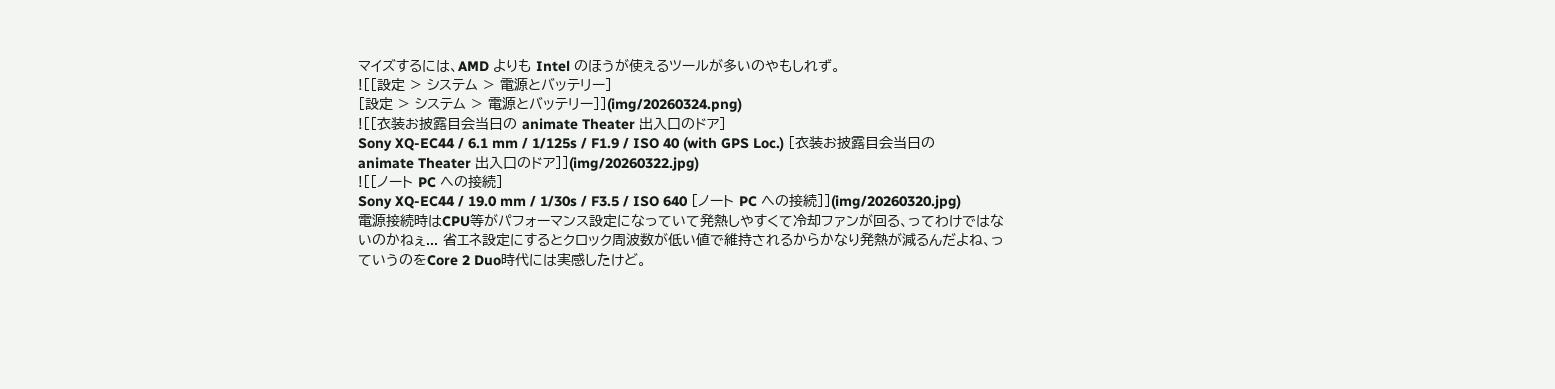マイズするには、AMD よりも Intel のほうが使えるツールが多いのやもしれず。
![[設定 > システム > 電源とバッテリー]
[設定 > システム > 電源とバッテリー]](img/20260324.png)
![[衣装お披露目会当日の animate Theater 出入口のドア]
Sony XQ-EC44 / 6.1 mm / 1/125s / F1.9 / ISO 40 (with GPS Loc.) [衣装お披露目会当日の animate Theater 出入口のドア]](img/20260322.jpg)
![[ノート PC への接続]
Sony XQ-EC44 / 19.0 mm / 1/30s / F3.5 / ISO 640 [ノート PC への接続]](img/20260320.jpg)
電源接続時はCPU等がパフォーマンス設定になっていて発熱しやすくて冷却ファンが回る、ってわけではないのかねぇ... 省エネ設定にするとクロック周波数が低い値で維持されるからかなり発熱が減るんだよね、っていうのをCore 2 Duo時代には実感したけど。